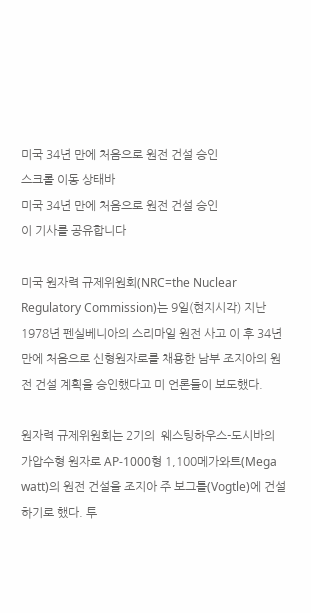미국 34년 만에 처음으로 원전 건설 승인
스크롤 이동 상태바
미국 34년 만에 처음으로 원전 건설 승인
이 기사를 공유합니다

미국 원자력 규제위원회(NRC=the Nuclear Regulatory Commission)는 9일(현지시각) 지난 1978년 펜실베니아의 스리마일 원전 사고 이 후 34년 만에 처음으로 신형원자로를 채용한 남부 조지아의 원전 건설 계획을 승인했다고 미 언론들이 보도했다.

원자력 규제위원회는 2기의  웨스팅하우스-도시바의 가압수형 원자로 AP-1000형 1,100메가와트(Mega watt)의 원전 건설을 조지아 주 보그틀(Vogtle)에 건설하기로 했다. 투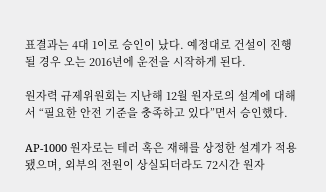표결과는 4대 1이로 승인이 났다. 예정대로 건설이 진행될 경우 오는 2016년에 운전을 시작하게 된다.

원자력 규제위원회는 지난해 12월 원자로의 설계에 대해서 “필요한 안전 기준을 충족하고 있다”면서 승인했다.

AP-1000 원자로는 테러 혹은 재해를 상정한 설계가 적용됐으며, 외부의 전원이 상실되더라도 72시간 원자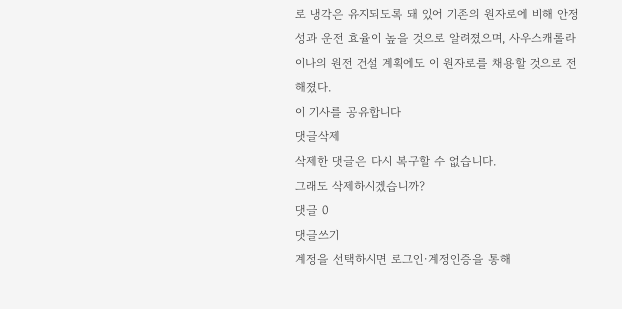로 냉각은 유지되도록 돼 있어 기존의 원자로에 비해 안정성과 운전 효율이 높을 것으로 알려졌으며, 사우스캐롤라이나의 원전 건설 계획에도 이 원자로를 채용할 것으로 전해졌다.
이 기사를 공유합니다
댓글삭제
삭제한 댓글은 다시 복구할 수 없습니다.
그래도 삭제하시겠습니까?
댓글 0
댓글쓰기
계정을 선택하시면 로그인·계정인증을 통해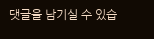댓글을 남기실 수 있습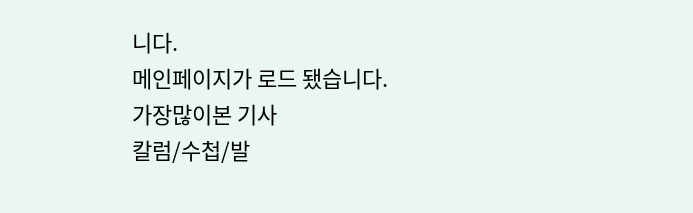니다.
메인페이지가 로드 됐습니다.
가장많이본 기사
칼럼/수첩/발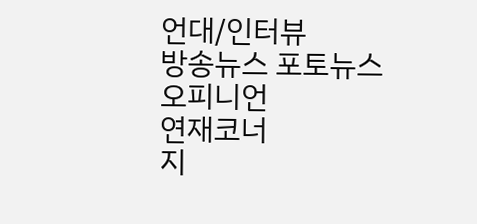언대/인터뷰
방송뉴스 포토뉴스
오피니언
연재코너
지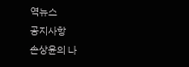역뉴스
공지사항
손상윤의 나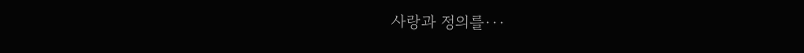사랑과 정의를···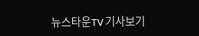뉴스타운TV 기사보기